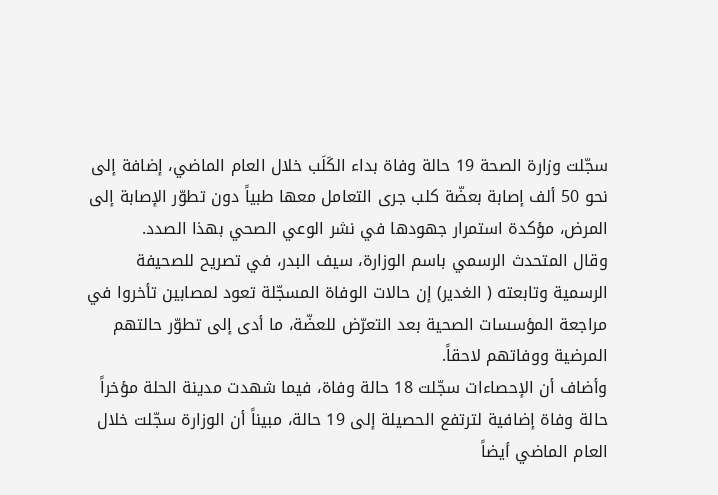سجّلت وزارة الصحة 19 حالة وفاة بداء الكَلَب خلال العام الماضي، إضافة إلى نحو 50 ألف إصابة بعضّة كلب جرى التعامل معها طبياً دون تطوّر الإصابة إلى المرض، مؤكدة استمرار جهودها في نشر الوعي الصحي بهذا الصدد.
وقال المتحدث الرسمي باسم الوزارة، سيف البدر، في تصريح للصحيفة الرسمية وتابعته ( الغدير) إن حالات الوفاة المسجّلة تعود لمصابين تأخروا في مراجعة المؤسسات الصحية بعد التعرّض للعضّة، ما أدى إلى تطوّر حالتهم المرضية ووفاتهم لاحقاً.
وأضاف أن الإحصاءات سجّلت 18 حالة وفاة، فيما شهدت مدينة الحلة مؤخراً حالة وفاة إضافية لترتفع الحصيلة إلى 19 حالة، مبيناً أن الوزارة سجّلت خلال العام الماضي أيضاً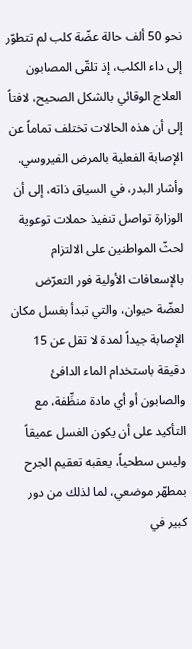نحو 50 ألف حالة عضّة كلب لم تتطوّر إلى داء الكلب، إذ تلقّى المصابون العلاج الوقائي بالشكل الصحيح، لافتاً إلى أن هذه الحالات تختلف تماماً عن الإصابة الفعلية بالمرض الفيروسي.
وأشار البدر، في السياق ذاته، إلى أن الوزارة تواصل تنفيذ حملات توعوية لحثّ المواطنين على الالتزام بالإسعافات الأولية فور التعرّض لعضّة حيوان، والتي تبدأ بغسل مكان الإصابة جيداً لمدة لا تقل عن 15 دقيقة باستخدام الماء الدافئ والصابون أو أي مادة منظِّفة، مع التأكيد على أن يكون الغسل عميقاً وليس سطحياً، يعقبه تعقيم الجرح بمطهّر موضعي، لما لذلك من دور كبير في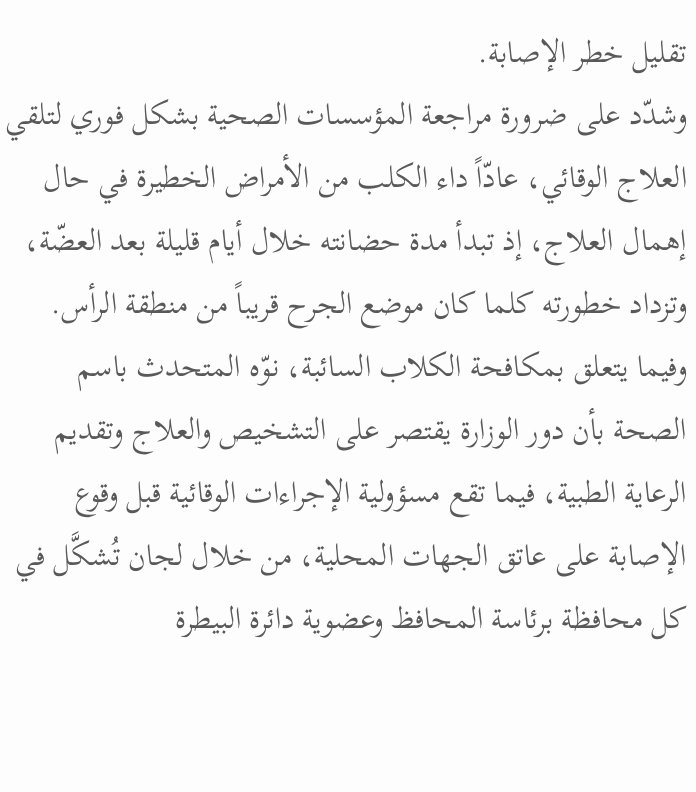تقليل خطر الإصابة.
وشدّد على ضرورة مراجعة المؤسسات الصحية بشكل فوري لتلقي العلاج الوقائي، عادّاً داء الكلب من الأمراض الخطيرة في حال إهمال العلاج، إذ تبدأ مدة حضانته خلال أيام قليلة بعد العضّة، وتزداد خطورته كلما كان موضع الجرح قريباً من منطقة الرأس.
وفيما يتعلق بمكافحة الكلاب السائبة، نوّه المتحدث باسم الصحة بأن دور الوزارة يقتصر على التشخيص والعلاج وتقديم الرعاية الطبية، فيما تقع مسؤولية الإجراءات الوقائية قبل وقوع الإصابة على عاتق الجهات المحلية، من خلال لجان تُشكَّل في كل محافظة برئاسة المحافظ وعضوية دائرة البيطرة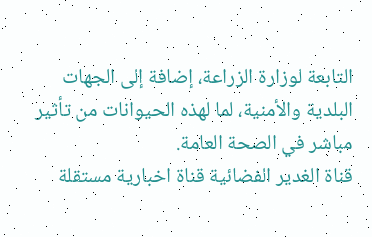التابعة لوزارة الزراعة، إضافة إلى الجهات البلدية والأمنية، لما لهذه الحيوانات من تأثير مباشر في الصحة العامة.
قناة الغدير الفضائية قناة اخبارية مستقلة